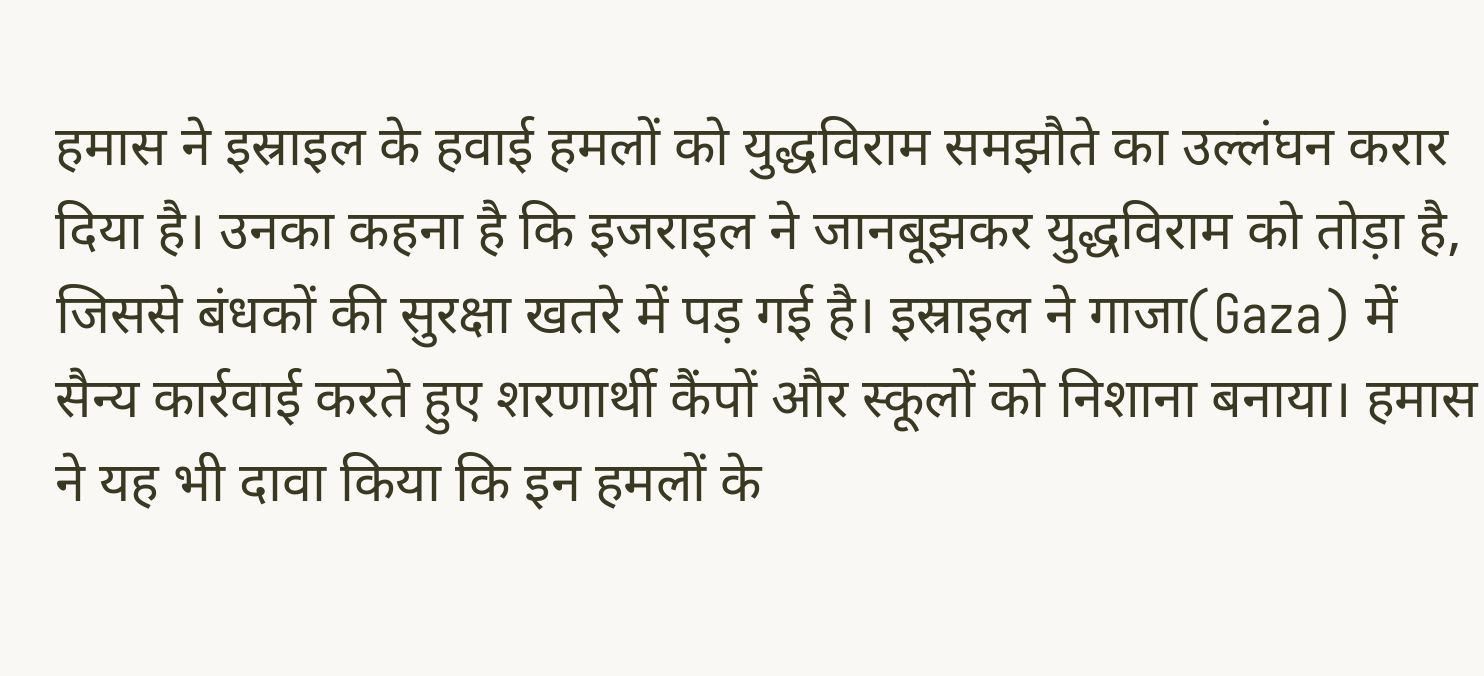हमास ने इस्राइल के हवाई हमलों को युद्धविराम समझौते का उल्लंघन करार दिया है। उनका कहना है कि इजराइल ने जानबूझकर युद्धविराम को तोड़ा है, जिससे बंधकों की सुरक्षा खतरे में पड़ गई है। इस्राइल ने गाजा(Gaza) में सैन्य कार्रवाई करते हुए शरणार्थी कैंपों और स्कूलों को निशाना बनाया। हमास ने यह भी दावा किया कि इन हमलों के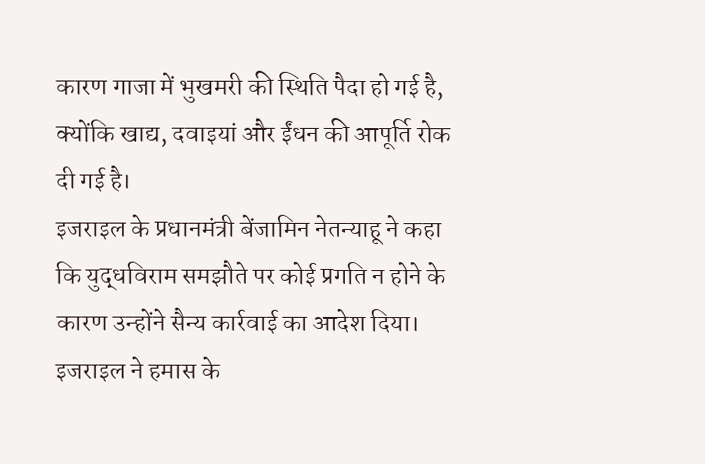कारण गाजा में भुखमरी की स्थिति पैदा हो गई है, क्योंकि खाद्य, दवाइयां और ईंधन की आपूर्ति रोक दी गई है।
इजराइल के प्रधानमंत्री बेंजामिन नेतन्याहू ने कहा कि युद्धविराम समझौते पर कोई प्रगति न होने के कारण उन्होंने सैन्य कार्रवाई का आदेश दिया। इजराइल ने हमास के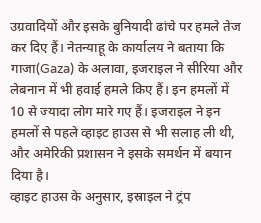उग्रवादियों और इसके बुनियादी ढांचे पर हमले तेज कर दिए हैं। नेतन्याहू के कार्यालय ने बताया कि गाजा(Gaza) के अलावा, इजराइल ने सीरिया और लेबनान में भी हवाई हमले किए हैं। इन हमलों में 10 से ज्यादा लोग मारे गए हैं। इजराइल ने इन हमलों से पहले व्हाइट हाउस से भी सलाह ली थी, और अमेरिकी प्रशासन ने इसके समर्थन में बयान दिया है।
व्हाइट हाउस के अनुसार, इस्राइल ने ट्रंप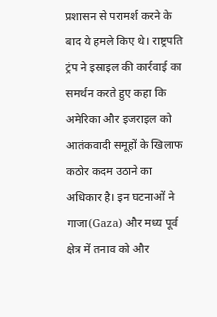प्रशासन से परामर्श करने के बाद ये हमले किए थे। राष्ट्रपति ट्रंप ने इस्राइल की कार्रवाई का समर्थन करते हुए कहा कि अमेरिका और इजराइल को आतंकवादी समूहों के खिलाफ कठोर कदम उठाने का अधिकार है। इन घटनाओं ने गाजा(Gaza) और मध्य पूर्व क्षेत्र में तनाव को और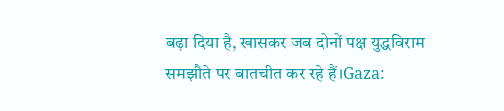बढ़ा दिया है, खासकर जब दोनों पक्ष युद्धविराम समझौते पर बातचीत कर रहे हैं।Gaza: